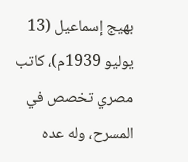بهيج إسماعيل (13 يوليو 1939م)، كاتب مصري تخصص في المسرح، وله عده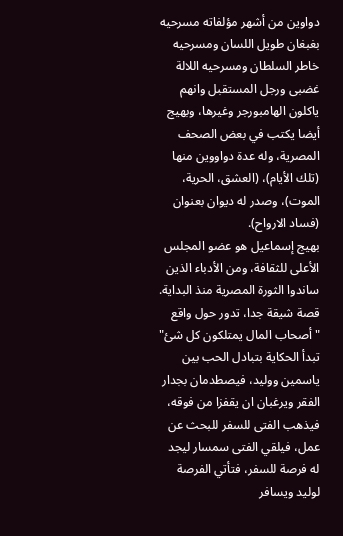دواوين من أشهر مؤلفاته مسرحيه بغبغان طويل اللسان ومسرحيه خاطر السلطان ومسرحيه اللالة غضبى ورجل المستقبل وانهم ياكلون الهامبورجر وغيرها، وبهيج أيضا يكتب في بعض الصحف المصرية، وله عدة دواووين منها (تلك الأيام)، (العشق، الحرية، الموت)، وصدر له ديوان بعنوان (فساد الارواح).
بهيج إسماعيل هو عضو المجلس الأعلى للثقافة، ومن الأدباء الذين ساندوا الثورة المصرية منذ البداية.
قصة شيقة جدا، تدور حول واقع "أصحاب المال يمتلكون كل شئ" تبدأ الحكاية بتبادل الحب بين ياسمين ووليد، فيصطدمان بجدار الفقر ويرغبان ان يقفزا من فوقه، فيذهب الفتى للسفر للبحث عن عمل، فيلقي الفتى سمسار ليجد له فرصة للسفر، فتأتي الفرصة لوليد ويسافر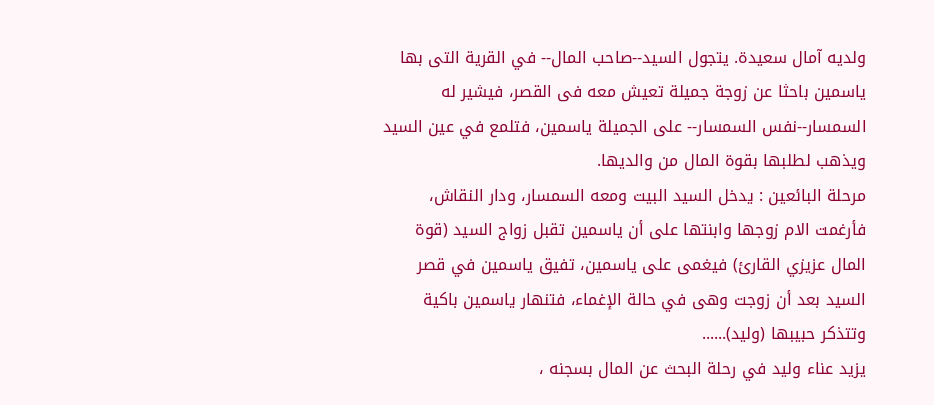ولديه آمال سعيدة. يتجول السيد--صاحب المال-- في القرية التى بها ياسمين باحثا عن زوجة جميلة تعيش معه فى القصر، فيشير له السمسار--نفس السمسار-- على الجميلة ياسمين، فتلمع في عين السيد ويذهب لطلبها بقوة المال من والديها.
مرحلة البائعين : يدخل السيد البيت ومعه السمسار، ودار النقاش، فأرغمت الام زوجها وابنتها على أن ياسمين تقبل زواج السيد (قوة المال عزيزي القارئ) فيغمى على ياسمين، تفيق ياسمين في قصر السيد بعد أن زوجت وهى في حالة الإغماء، فتنهار ياسمين باكية وتتذكر حبيبها (وليد)......
يزيد عناء وليد في رحلة البحث عن المال بسجنه ،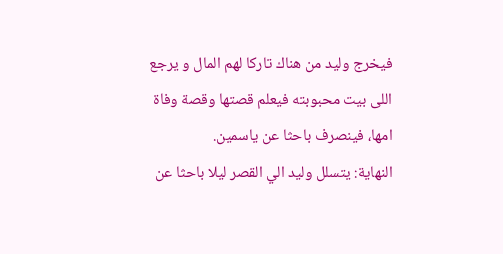فيخرج وليد من هناك تاركا لهم المال و يرجع اللى بيت محبوبته فيعلم قصتها وقصة وفاة امها، فينصرف باحثا عن ياسمين.
النهاية: يتسلل وليد الي القصر ليلا باحثا عن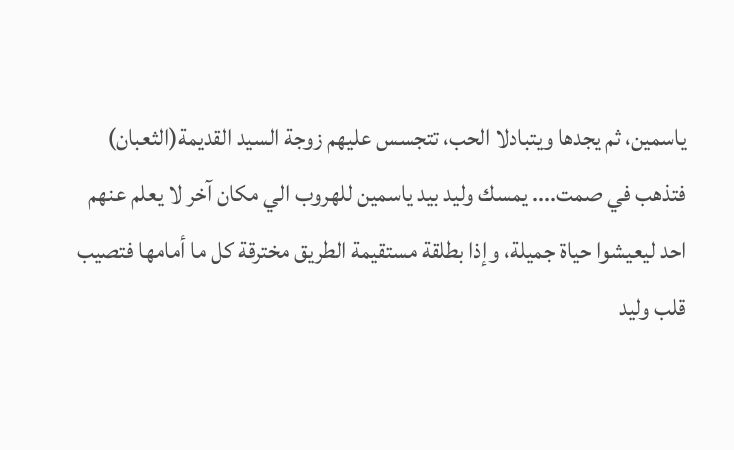ياسمين، ثم يجدها ويتبادلا الحب، تتجسس عليهم زوجة السيد القديمة(الثعبان) فتذهب في صمت.... يمسك وليد بيد ياسمين للهروب الي مكان آخر لا يعلم عنهم احد ليعيشوا حياة جميلة، وإذا بطلقة مستقيمة الطريق مخترقة كل ما أمامها فتصيب قلب وليد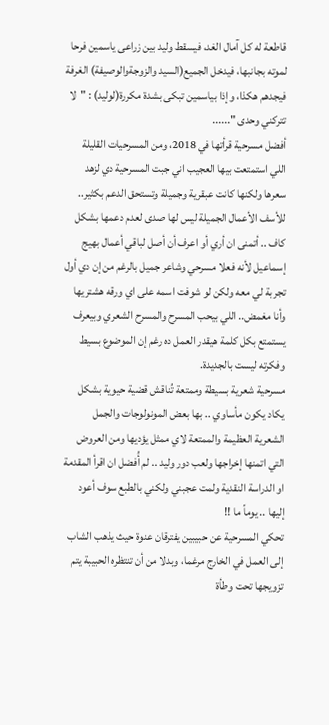قاطعة له كل آمال الغد، فيسقط وليد بين زراعى ياسمين فرحا لموته بجانبها، فيدخل الجميع(السيد والزوجةوالوصيفة) الغرفة فيجدهم هكذا، وإذا بياسمين تبكى بشدة مكررة(لوليد) : "لا تتركني وحدى "......
أفضل مسرحية قرأتها في 2018، ومن المسرحيات القليلة اللي استمتعت بيها العجيب اني جبت المسرحية دي لزهد سعرها ولكنها كانت عبقرية وجميلة وتستحق الدعم بكثير.. للأسف الأعمال الجميلة ليس لها صدى لعدم دعمها بشكل كاف .. أتمنى ان أري أو اعرف أن أصل لباقي أعمال بهيج إسماعيل لأنه فعلا مسرحي وشاعر جميل بالرغم من إن دي أول تجربة لي معه ولكن لو شوفت اسمه على اي ورقه هشتريها وأنا مغمض.. اللي بيحب المسرح والمسرح الشعري وبيعرف يستمتع بكل كلمة هيقدر العمل ده رغم إن الموضوع بسيط وفكرته ليست بالجديدة.
مسرحية شعرية بسيطة وممتعة تُناقش قضية حيوية بشكل يكاد يكون مأساوي .. بها بعض المونولوجات والجمل الشعرية العظيمة والممتعة لاي ممثل يؤديها ومن العروض التي اتمنها إخراجها ولعب دور وليد .. لم أُفضل ان اقرأ المقدمة او الدراسة النقدية ولمت عجبني ولكني بالطبع سوف أعود إليها .. يوماً ما !!
تحكي المسرحية عن حبيبين يفترقان عنوة حيث يذهب الشاب إلى العمل في الخارج مرغما، وبدلا من أن تنتظره الحبيبة يتم تزويجها تحت وطأة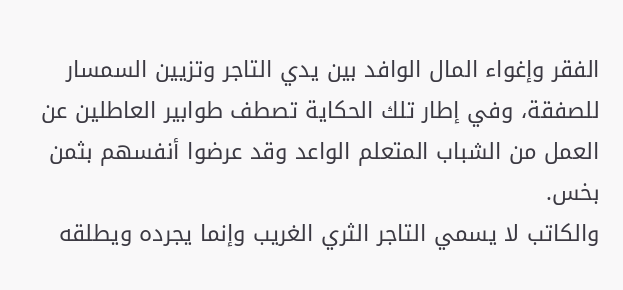الفقر وإغواء المال الوافد بين يدي التاجر وتزيين السمسار للصفقة، وفي إطار تلك الحكاية تصطف طوابير العاطلين عن العمل من الشباب المتعلم الواعد وقد عرضوا أنفسهم بثمن بخس.
والكاتب لا يسمي التاجر الثري الغريب وإنما يجرده ويطلقه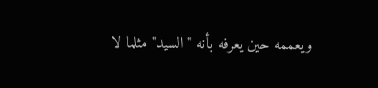ويعممه حين يعرفه بأنه "السيد" مثلما لا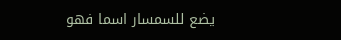يضع للسمسار اسما فهو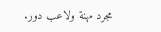مجرد مهنة ولاعب دور.